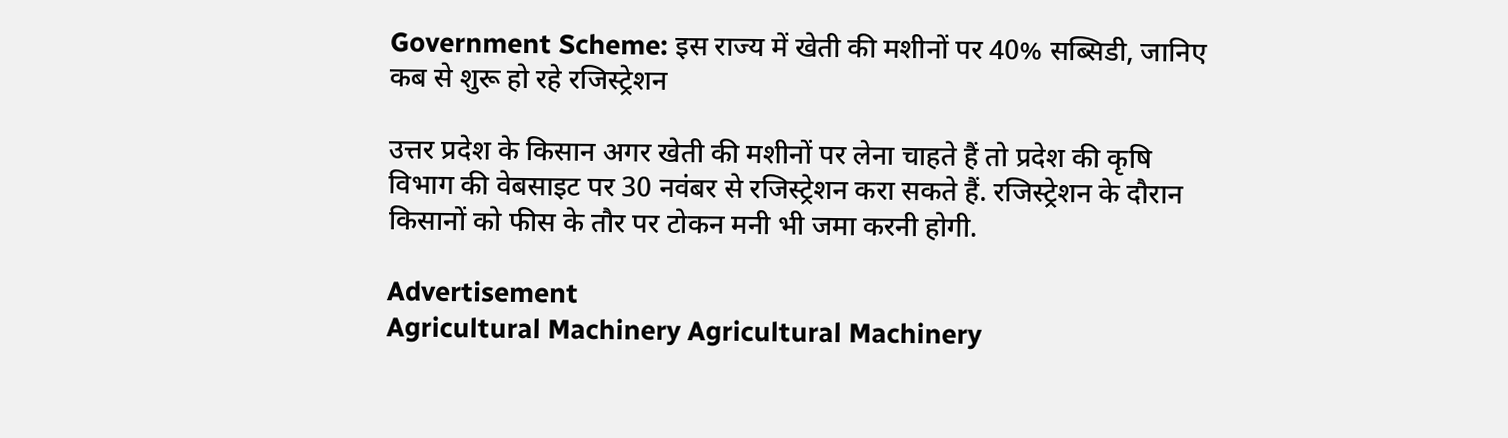Government Scheme: इस राज्य में खेती की मशीनों पर 40% सब्सिडी, जानिए कब से शुरू हो रहे रजिस्ट्रेशन

उत्तर प्रदेश के किसान अगर खेती की मशीनों पर लेना चाहते हैं तो प्रदेश की कृषि विभाग की वेबसाइट पर 30 नवंबर से रजिस्ट्रेशन करा सकते हैं. रजिस्ट्रेशन के दौरान किसानों को फीस के तौर पर टोकन मनी भी जमा करनी होगी.

Advertisement
Agricultural Machinery Agricultural Machinery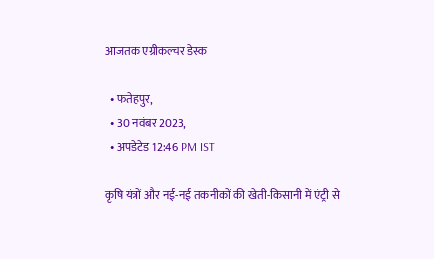आजतक एग्रीकल्चर डेस्क

  • फतेहपुर,
  • 30 नवंबर 2023,
  • अपडेटेड 12:46 PM IST

कृषि यंत्रों और नई-नई तकनीकों की खेती-किसानी में एंट्री से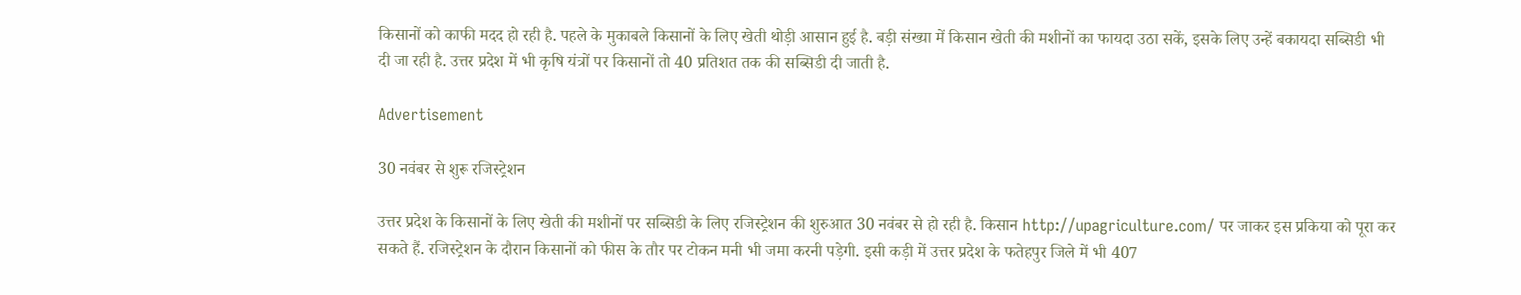किसानों को काफी मदद हो रही है. पहले के मुकाबले किसानों के लिए खेती थोड़ी आसान हुई है. बड़ी संख्या में किसान खेती की मशीनों का फायदा उठा सकें, इसके लिए उन्हें बकायदा सब्सिडी भी दी जा रही है. उत्तर प्रदेश में भी कृषि यंत्रों पर किसानों तो 40 प्रतिशत तक की सब्सिडी दी जाती है.

Advertisement

30 नवंबर से शुरू रजिस्ट्रेशन

उत्तर प्रदेश के किसानों के लिए खेती की मशीनों पर सब्सिडी के लिए रजिस्ट्रेशन की शुरुआत 30 नवंबर से हो रही है. किसान http://upagriculture.com/ पर जाकर इस प्रकिया को पूरा कर सकते हैं. रजिस्ट्रेशन के दौरान किसानों को फीस के तौर पर टोकन मनी भी जमा करनी पड़ेगी. इसी कड़ी में उत्तर प्रदेश के फतेहपुर जिले में भी 407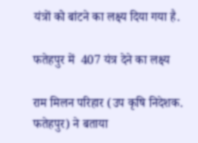यंत्रों को बांटने का लक्ष्य दिया गया है.

फतेहपुर में  407 यंत्र देने का लक्ष्य

राम मिलन परिहार (उप कृषि निदेशक. फतेहपुर) ने बताया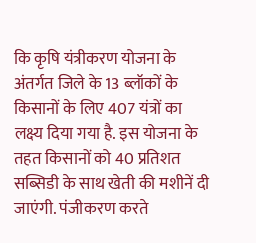कि कृषि यंत्रीकरण योजना के अंतर्गत जिले के 13 ब्लॉकों के किसानों के लिए 407 यंत्रों का लक्ष्य दिया गया है. इस योजना के तहत किसानों को 40 प्रतिशत सब्सिडी के साथ खेती की मशीनें दी जाएंगी. पंजीकरण करते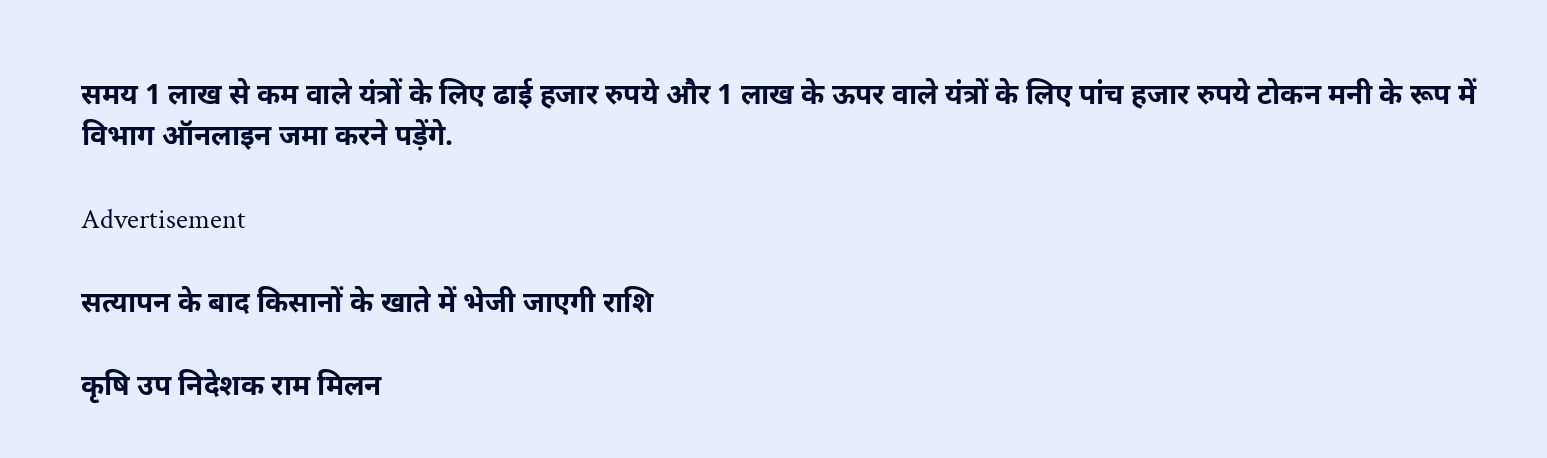समय 1 लाख से कम वाले यंत्रों के लिए ढाई हजार रुपये और 1 लाख के ऊपर वाले यंत्रों के लिए पांच हजार रुपये टोकन मनी के रूप में विभाग ऑनलाइन जमा करने पड़ेंगे.

Advertisement

सत्यापन के बाद किसानों के खाते में भेजी जाएगी राशि

कृषि उप निदेशक राम मिलन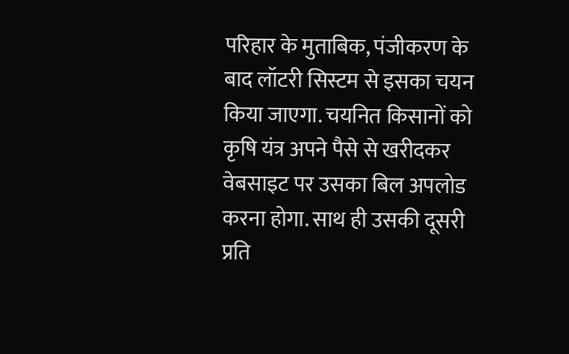परिहार के मुताबिक, पंजीकरण के बाद लॉटरी सिस्टम से इसका चयन किया जाएगा. चयनित किसानों को कृषि यंत्र अपने पैसे से खरीदकर वेबसाइट पर उसका बिल अपलोड करना होगा. साथ ही उसकी दूसरी प्रति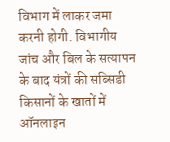विभाग में लाकर जमा करनी होगी. विभागीय जांच और बिल के सत्यापन के बाद यंत्रों की सब्सिडी किसानों के खातों में ऑनलाइन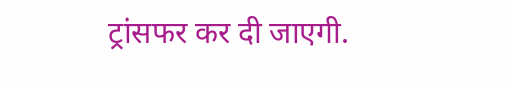ट्रांसफर कर दी जाएगी.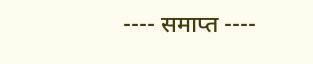---- समाप्त ----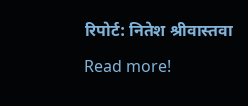रिपोर्ट: नितेश श्रीवास्तवा

Read more!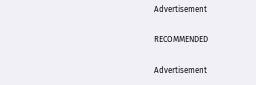Advertisement

RECOMMENDED

Advertisement